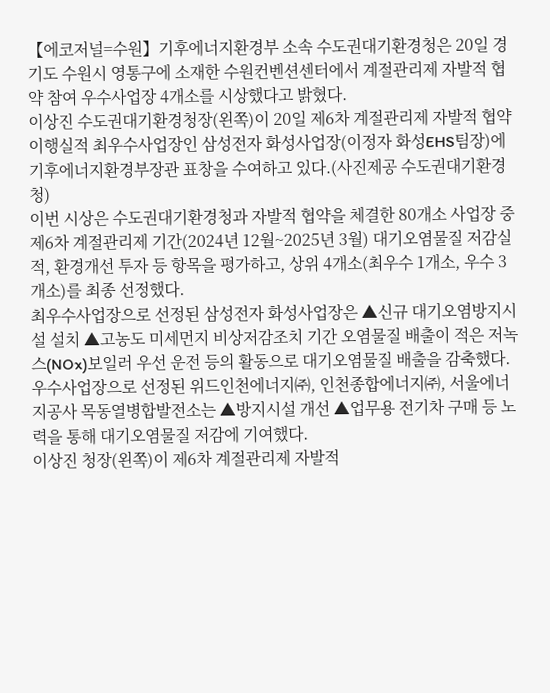【에코저널=수원】기후에너지환경부 소속 수도권대기환경청은 20일 경기도 수원시 영통구에 소재한 수원컨벤션센터에서 계절관리제 자발적 협약 참여 우수사업장 4개소를 시상했다고 밝혔다.
이상진 수도권대기환경청장(왼쪽)이 20일 제6차 계절관리제 자발적 협약 이행실적 최우수사업장인 삼성전자 화성사업장(이정자 화성EHS팀장)에 기후에너지환경부장관 표창을 수여하고 있다.(사진제공 수도권대기환경청)
이번 시상은 수도권대기환경청과 자발적 협약을 체결한 80개소 사업장 중 제6차 계절관리제 기간(2024년 12월~2025년 3월) 대기오염물질 저감실적, 환경개선 투자 등 항목을 평가하고, 상위 4개소(최우수 1개소, 우수 3개소)를 최종 선정했다.
최우수사업장으로 선정된 삼성전자 화성사업장은 ▲신규 대기오염방지시설 설치 ▲고농도 미세먼지 비상저감조치 기간 오염물질 배출이 적은 저녹스(NOx)보일러 우선 운전 등의 활동으로 대기오염물질 배출을 감축했다.
우수사업장으로 선정된 위드인천에너지㈜, 인천종합에너지㈜, 서울에너지공사 목동열병합발전소는 ▲방지시설 개선 ▲업무용 전기차 구매 등 노력을 통해 대기오염물질 저감에 기여했다.
이상진 청장(왼쪽)이 제6차 계절관리제 자발적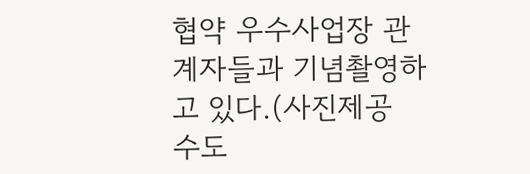협약 우수사업장 관계자들과 기념촬영하고 있다.(사진제공 수도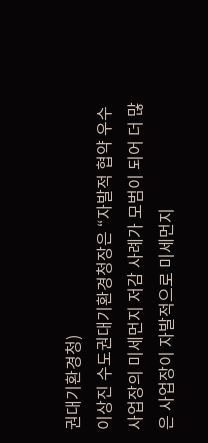권대기환경청)
이상진 수도권대기환경청장은 “자발적 협약 우수사업장의 미세먼지 저감 사례가 모범이 되어 더 많은 사업장이 자발적으로 미세먼지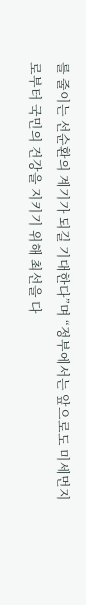를 줄이는 선순환의 계기가 되길 기대한다”며 “정부에서는 앞으로도 미세먼지로부터 국민의 건강을 지키기 위해 최선을 다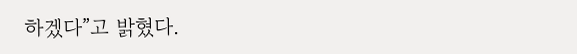하겠다”고 밝혔다.